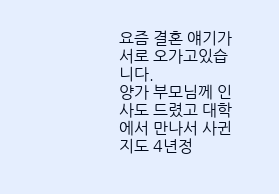요즘 결혼 얘기가 서로 오가고있습니다.
양가 부모님께 인사도 드렸고 대학에서 만나서 사귄지도 4년정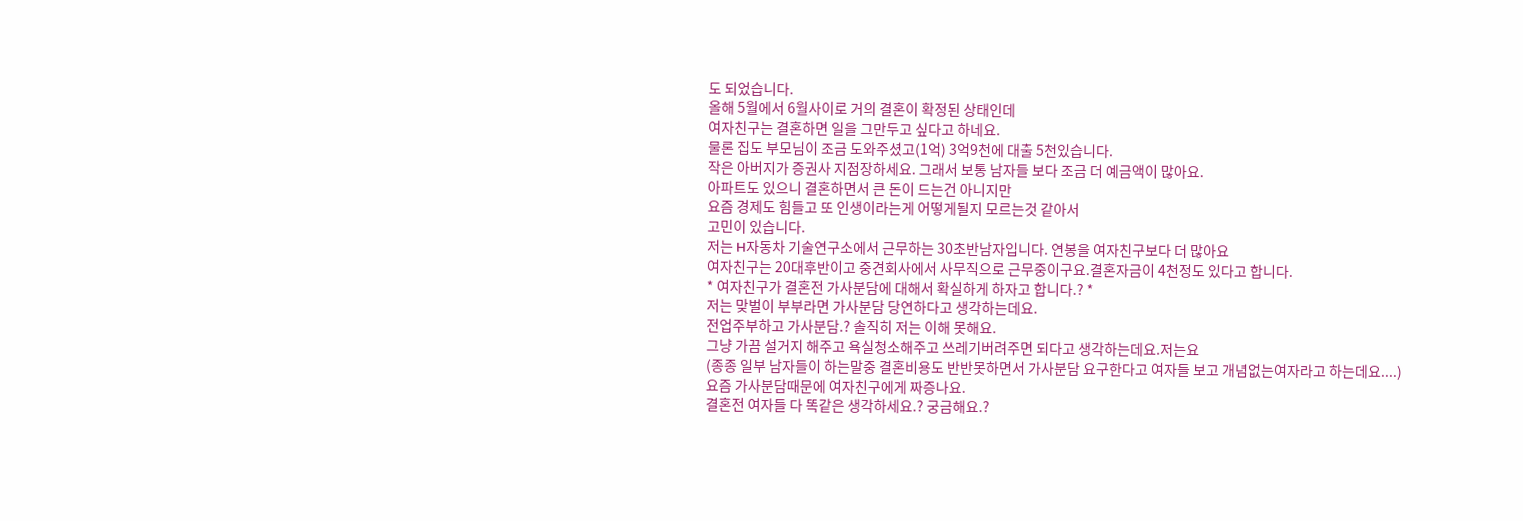도 되었습니다.
올해 5월에서 6월사이로 거의 결혼이 확정된 상태인데
여자친구는 결혼하면 일을 그만두고 싶다고 하네요.
물론 집도 부모님이 조금 도와주셨고(1억) 3억9천에 대출 5천있습니다.
작은 아버지가 증권사 지점장하세요. 그래서 보통 남자들 보다 조금 더 예금액이 많아요.
아파트도 있으니 결혼하면서 큰 돈이 드는건 아니지만
요즘 경제도 힘들고 또 인생이라는게 어떻게될지 모르는것 같아서
고민이 있습니다.
저는 H자동차 기술연구소에서 근무하는 30초반남자입니다. 연봉을 여자친구보다 더 많아요
여자친구는 20대후반이고 중견회사에서 사무직으로 근무중이구요.결혼자금이 4천정도 있다고 합니다.
* 여자친구가 결혼전 가사분담에 대해서 확실하게 하자고 합니다.? *
저는 맞벌이 부부라면 가사분담 당연하다고 생각하는데요.
전업주부하고 가사분담.? 솔직히 저는 이해 못해요.
그냥 가끔 설거지 해주고 욕실청소해주고 쓰레기버려주면 되다고 생각하는데요.저는요
(종종 일부 남자들이 하는말중 결혼비용도 반반못하면서 가사분담 요구한다고 여자들 보고 개념없는여자라고 하는데요....)
요즘 가사분담때문에 여자친구에게 짜증나요.
결혼전 여자들 다 똑같은 생각하세요.? 궁금해요.?